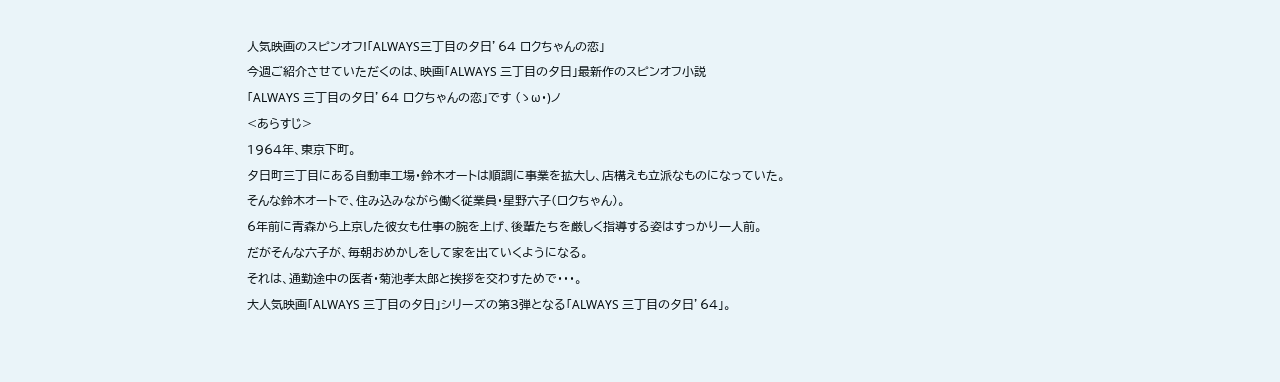人気映画のスピンオフ!「ALWAYS三丁目の夕日’64 ロクちゃんの恋」
今週ご紹介させていただくのは、映画「ALWAYS 三丁目の夕日」最新作のスピンオフ小説
「ALWAYS 三丁目の夕日’64 ロクちゃんの恋」です (ゝω・)ノ
<あらすじ>
1964年、東京下町。
夕日町三丁目にある自動車工場・鈴木オートは順調に事業を拡大し、店構えも立派なものになっていた。
そんな鈴木オートで、住み込みながら働く従業員・星野六子(ロクちゃん)。
6年前に青森から上京した彼女も仕事の腕を上げ、後輩たちを厳しく指導する姿はすっかり一人前。
だがそんな六子が、毎朝おめかしをして家を出ていくようになる。
それは、通勤途中の医者・菊池孝太郎と挨拶を交わすためで・・・。
大人気映画「ALWAYS 三丁目の夕日」シリーズの第3弾となる「ALWAYS 三丁目の夕日’64」。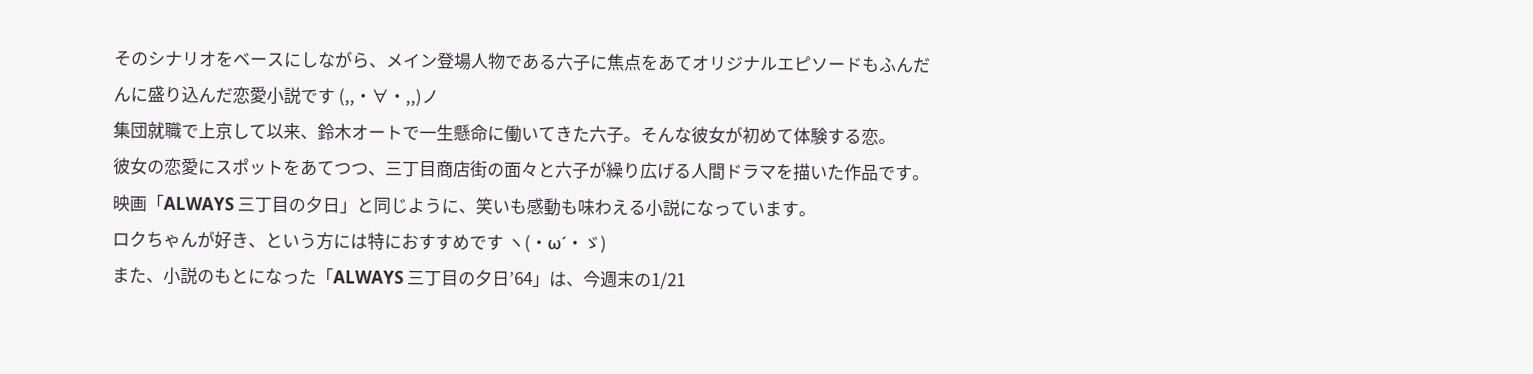そのシナリオをベースにしながら、メイン登場人物である六子に焦点をあてオリジナルエピソードもふんだ
んに盛り込んだ恋愛小説です (,,・∀・,,)ノ
集団就職で上京して以来、鈴木オートで一生懸命に働いてきた六子。そんな彼女が初めて体験する恋。
彼女の恋愛にスポットをあてつつ、三丁目商店街の面々と六子が繰り広げる人間ドラマを描いた作品です。
映画「ALWAYS 三丁目の夕日」と同じように、笑いも感動も味わえる小説になっています。
ロクちゃんが好き、という方には特におすすめです ヽ(・ω´・ゞ)
また、小説のもとになった「ALWAYS 三丁目の夕日’64」は、今週末の1/21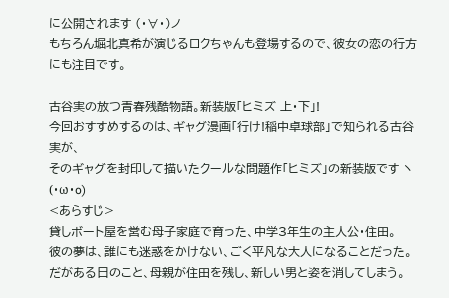に公開されます (・∀・)ノ
もちろん堀北真希が演じるロクちゃんも登場するので、彼女の恋の行方にも注目です。

古谷実の放つ青春残酷物語。新装版「ヒミズ 上・下」!
今回おすすめするのは、ギャグ漫画「行け!稲中卓球部」で知られる古谷実が、
そのギャグを封印して描いたクールな問題作「ヒミズ」の新装版です ヽ(・ω・o)
<あらすじ>
貸しボート屋を営む母子家庭で育った、中学3年生の主人公・住田。
彼の夢は、誰にも迷惑をかけない、ごく平凡な大人になることだった。
だがある日のこと、母親が住田を残し、新しい男と姿を消してしまう。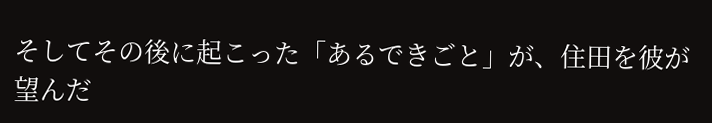そしてその後に起こった「あるできごと」が、住田を彼が望んだ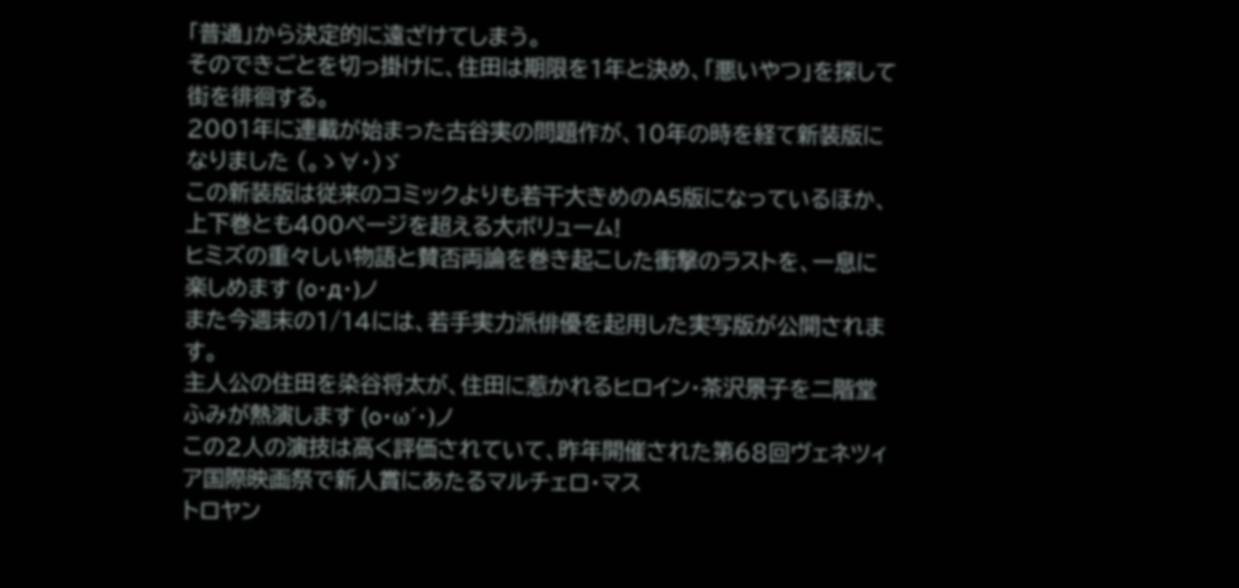「普通」から決定的に遠ざけてしまう。
そのできごとを切っ掛けに、住田は期限を1年と決め、「悪いやつ」を探して街を徘徊する。
2001年に連載が始まった古谷実の問題作が、10年の時を経て新装版になりました (。ゝ∀・)ゞ
この新装版は従来のコミックよりも若干大きめのA5版になっているほか、上下巻とも400ページを超える大ボリューム!
ヒミズの重々しい物語と賛否両論を巻き起こした衝撃のラストを、一息に楽しめます (o・д・)ノ
また今週末の1/14には、若手実力派俳優を起用した実写版が公開されます。
主人公の住田を染谷将太が、住田に惹かれるヒロイン・茶沢景子を二階堂ふみが熱演します (o・ω´・)ノ
この2人の演技は高く評価されていて、昨年開催された第68回ヴェネツィア国際映画祭で新人賞にあたるマルチェロ・マス
トロヤン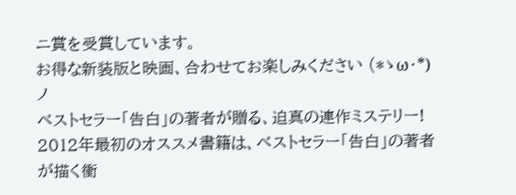ニ賞を受賞しています。
お得な新装版と映画、合わせてお楽しみください (*ゝω・*)ノ
ベストセラー「告白」の著者が贈る、迫真の連作ミステリー!
2012年最初のオススメ書籍は、ベストセラー「告白」の著者が描く衝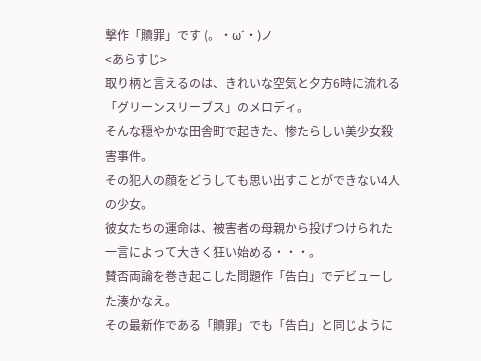撃作「贖罪」です (。・ω´・)ノ
<あらすじ>
取り柄と言えるのは、きれいな空気と夕方6時に流れる「グリーンスリーブス」のメロディ。
そんな穏やかな田舎町で起きた、惨たらしい美少女殺害事件。
その犯人の顔をどうしても思い出すことができない4人の少女。
彼女たちの運命は、被害者の母親から投げつけられた一言によって大きく狂い始める・・・。
賛否両論を巻き起こした問題作「告白」でデビューした湊かなえ。
その最新作である「贖罪」でも「告白」と同じように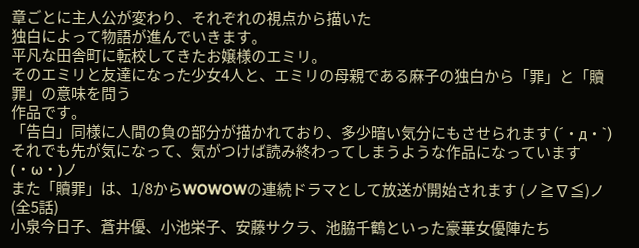章ごとに主人公が変わり、それぞれの視点から描いた
独白によって物語が進んでいきます。
平凡な田舎町に転校してきたお嬢様のエミリ。
そのエミリと友達になった少女4人と、エミリの母親である麻子の独白から「罪」と「贖罪」の意味を問う
作品です。
「告白」同様に人間の負の部分が描かれており、多少暗い気分にもさせられます (´・д・`)
それでも先が気になって、気がつけば読み終わってしまうような作品になっています (・ω・)ノ
また「贖罪」は、1/8からWOWOWの連続ドラマとして放送が開始されます (ノ≧∇≦)ノ (全5話)
小泉今日子、蒼井優、小池栄子、安藤サクラ、池脇千鶴といった豪華女優陣たち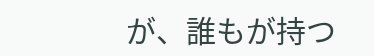が、誰もが持つ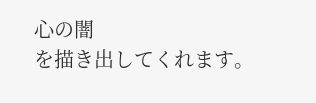心の闇
を描き出してくれます。